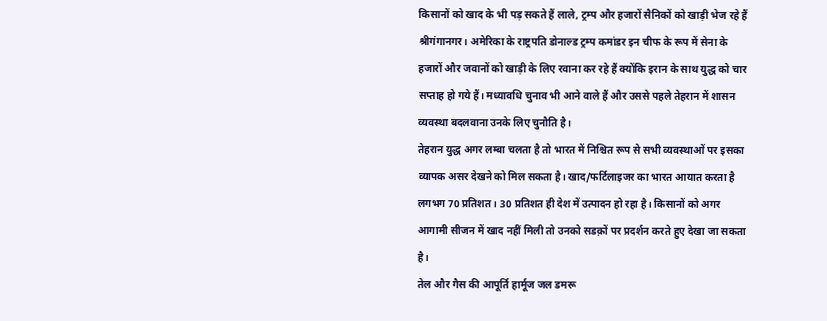किसानों को खाद के भी पड़ सकते हैं लाले, ट्रम्प और हजारों सैनिकों को खाड़ी भेज रहे हैं
श्रीगंगानगर। अमेरिका के राष्ट्रपति डोनाल्ड ट्रम्प कमांडर इन चीफ के रूप में सेना के हजारों और जवानों को खाड़ी के लिए रवाना कर रहे हैं क्योंकि इरान के साथ युद्ध को चार सप्ताह हो गये हैं। मध्यावधि चुनाव भी आने वाले हैं और उससे पहले तेहरान में शासन व्यवस्था बदलवाना उनके लिए चुनौति है।
तेहरान युद्ध अगर लम्बा चलता है तो भारत में निश्चित रूप से सभी व्यवस्थाओं पर इसका व्यापक असर देखने को मिल सकता है। खाद/फर्टिलाइजर का भारत आयात करता है लगभग 70 प्रतिशत। 30 प्रतिशत ही देश में उत्पादन हो रहा है। किसानों को अगर आगामी सीजन में खाद नहीं मिली तो उनको सडक़ों पर प्रदर्शन करते हुए देखा जा सकता है।
तेल और गैस की आपूर्ति हार्मूज जल डमरू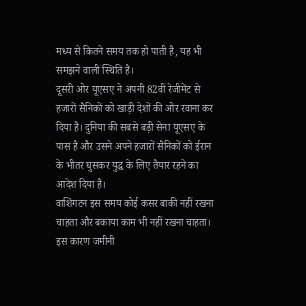मध्य से कितने समय तक हो पाती है, यह भी समझने वाली स्थिति है।
दूसरी ओर यूएसए ने अपनी 82वीं रेजीमेंट से हजारों सैनिकों को खाड़ी देशों की ओर रवाना कर दिया है। दुनिया की सबसे बड़ी सेना यूएसए के पास है और उसने अपने हजारों सैनिकों को ईरान के भीतर घुसकर युद्ध के लिए तैयार रहने का आदेश दिया है।
वाशिंगटन इस समय कोई कसर बाकी नहीं रखना चाहता और बकाया काम भी नहीं रखना चाहता। इस कारण जमीनी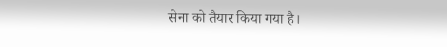सेना को तैयार किया गया है।